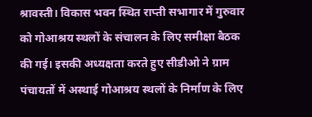श्रावस्ती। विकास भवन स्थित राप्ती सभागार में गुरुवार को गोआश्रय स्थलों के संचालन के लिए समीक्षा बैठक की गई। इसकी अध्यक्षता करते हुए सीडीओ ने ग्राम पंचायतों में अस्थाई गोआश्रय स्थलों के निर्माण के लिए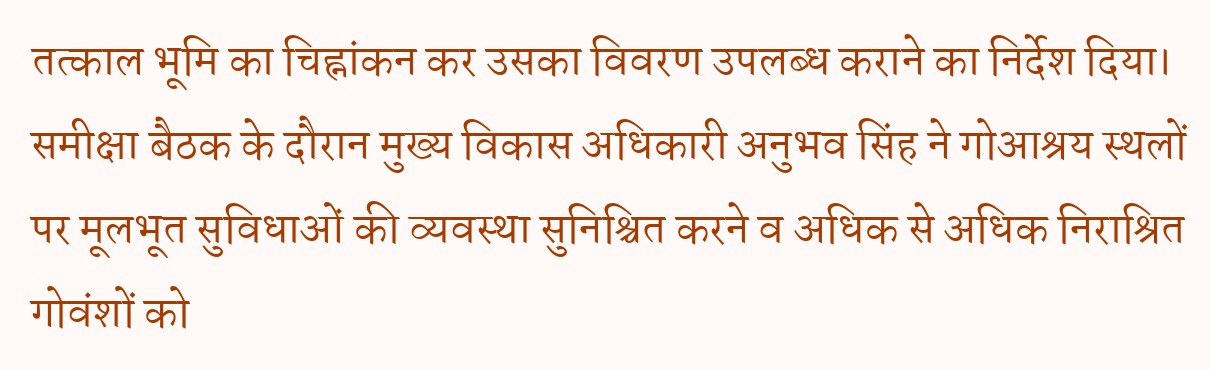तत्काल भूमि का चिह्नांकन कर उसका विवरण उपलब्ध कराने का निर्देश दिया।
समीक्षा बैठक के दौरान मुख्य विकास अधिकारी अनुभव सिंह ने गोआश्रय स्थलों पर मूलभूत सुविधाओं की व्यवस्था सुनिश्चित करने व अधिक से अधिक निराश्रित गोवंशों को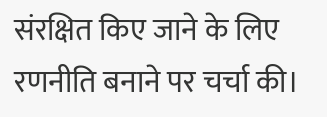संरक्षित किए जाने के लिए रणनीति बनाने पर चर्चा की।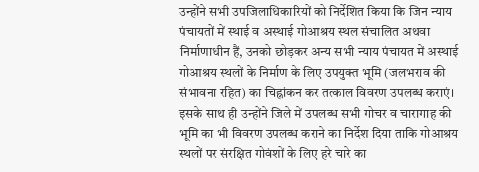उन्होंने सभी उपजिलाधिकारियों को निर्देशित किया कि जिन न्याय पंचायतों में स्थाई व अस्थाई गोआश्रय स्थल संचालित अथवा निर्माणाधीन हैं, उनको छोड़कर अन्य सभी न्याय पंचायत में अस्थाई गोआश्रय स्थलों के निर्माण के लिए उपयुक्त भूमि (जलभराव की संभावना रहित) का चिह्नांकन कर तत्काल विवरण उपलब्ध कराएं।
इसके साथ ही उन्होंने जिले में उपलब्ध सभी गोचर व चारागाह की भूमि का भी विवरण उपलब्ध कराने का निर्देश दिया ताकि गोआश्रय स्थलों पर संरक्षित गोवंशों के लिए हरे चारे का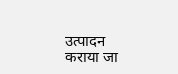उत्पादन कराया जा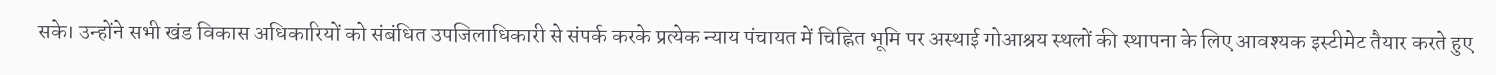सके। उन्होंने सभी खंड विकास अधिकारियों को संबंधित उपजिलाधिकारी से संपर्क करके प्रत्येक न्याय पंचायत में चिह्नित भूमि पर अस्थाई गोआश्रय स्थलों की स्थापना के लिए आवश्यक इस्टीमेट तैयार करते हुए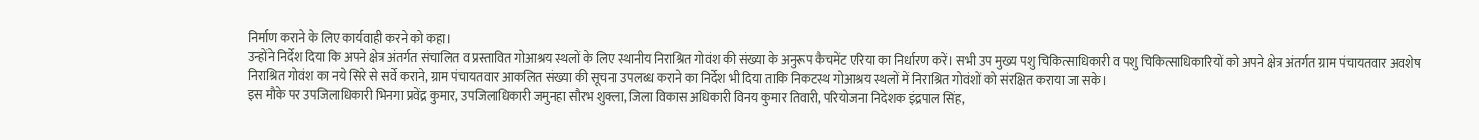निर्माण कराने के लिए कार्यवाही करने को कहा।
उन्होंने निर्देश दिया कि अपने क्षेत्र अंतर्गत संचालित व प्रस्तावित गोआश्रय स्थलों के लिए स्थानीय निराश्रित गोवंश की संख्या के अनुरूप कैचमेंट एरिया का निर्धारण करें। सभी उप मुख्य पशु चिकित्साधिकारी व पशु चिकित्साधिकारियों को अपने क्षेत्र अंतर्गत ग्राम पंचायतवार अवशेष निराश्रित गोवंश का नये सिरे से सर्वे कराने, ग्राम पंचायतवार आकलित संख्या की सूचना उपलब्ध कराने का निर्देश भी दिया ताकि निकटस्थ गोआश्रय स्थलों में निराश्रित गोवंशों को संरक्षित कराया जा सके।
इस मौके पर उपजिलाधिकारी भिनगा प्रवेंद्र कुमार, उपजिलाधिकारी जमुनहा सौरभ शुक्ला, जिला विकास अधिकारी विनय कुमार तिवारी, परियोजना निदेशक इंद्रपाल सिंह,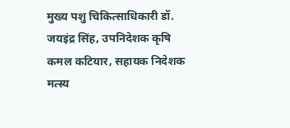मुख्य पशु चिकित्साधिकारी डॉ. जयइंद्र सिंह, उपनिदेशक कृषि कमल कटियार, सहायक निदेशक मत्स्य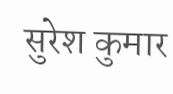सुरेश कुमार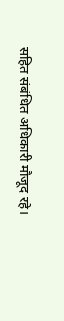सहित संबंधित अधिकारी मौजूद रहे।